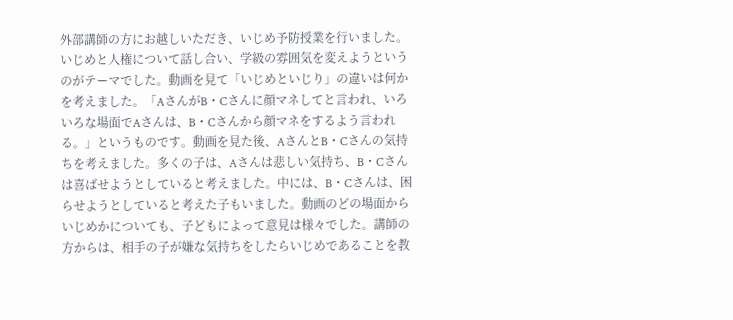外部講師の方にお越しいただき、いじめ予防授業を行いました。いじめと人権について話し合い、学級の雰囲気を変えようというのがテーマでした。動画を見て「いじめといじり」の違いは何かを考えました。「AさんがB・Cさんに顔マネしてと言われ、いろいろな場面でAさんは、B・Cさんから顔マネをするよう言われる。」というものです。動画を見た後、AさんとB・Cさんの気持ちを考えました。多くの子は、Aさんは悲しい気持ち、B・Cさんは喜ばせようとしていると考えました。中には、B・Cさんは、困らせようとしていると考えた子もいました。動画のどの場面からいじめかについても、子どもによって意見は様々でした。講師の方からは、相手の子が嫌な気持ちをしたらいじめであることを教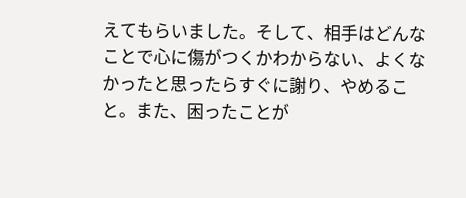えてもらいました。そして、相手はどんなことで心に傷がつくかわからない、よくなかったと思ったらすぐに謝り、やめること。また、困ったことが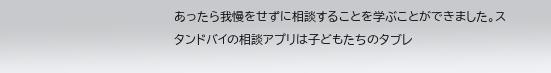あったら我慢をせずに相談することを学ぶことができました。スタンドバイの相談アプリは子どもたちのタブレ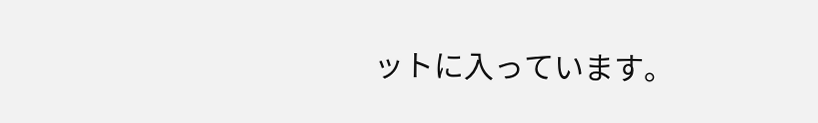ットに入っています。